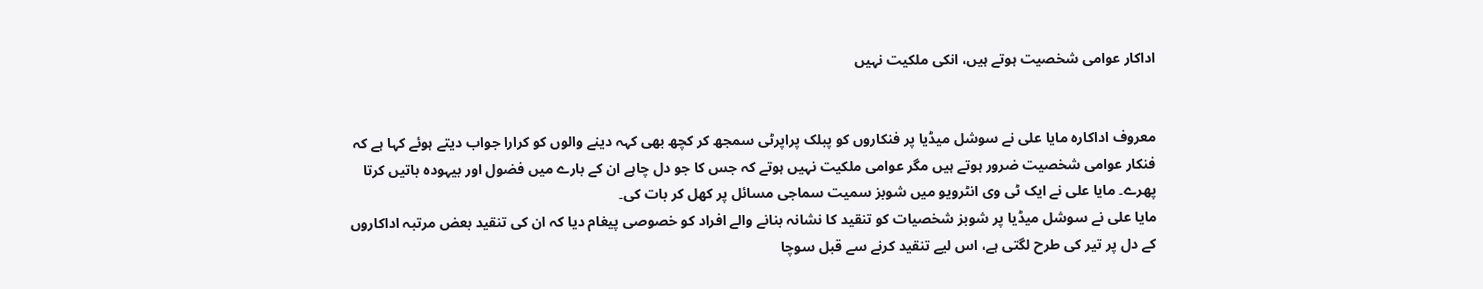اداکار عوامی شخصیت ہوتے ہیں، انکی ملکیت نہیں


معروف اداکارہ مایا علی نے سوشل میڈیا پر فنکاروں کو پبلک پراپرٹی سمجھ کر کچھ بھی کہہ دینے والوں کو کرارا جواب دیتے ہوئے کہا ہے کہ فنکار عوامی شخصیت ضرور ہوتے ہیں مگر عوامی ملکیت نہیں ہوتے کہ جس کا جو دل چاہے ان کے بارے میں فضول اور بیہودہ باتیں کرتا پھرے۔ مایا علی نے ایک ٹی وی انٹرویو میں شوبز سمیت سماجی مسائل پر کھل کر بات کی۔
مایا علی نے سوشل میڈیا پر شوبز شخصیات کو تنقید کا نشانہ بنانے والے افراد کو خصوصی پیغام دیا کہ ان کی تنقید بعض مرتبہ اداکاروں کے دل پر تیر کی طرح لگتی ہے، اس لیے تنقید کرنے سے قبل سوچا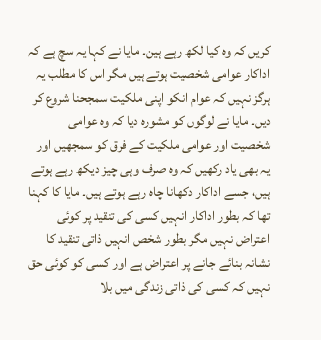کریں کہ وہ کیا لکھ رہے ہین۔ مایا نے کہا یہ سچ ہے کہ اداکار عوامی شخصیت ہوتے ہیں مگر اس کا مطلب یہ ہرگز نہیں کہ عوام انکو اپنی ملکیت سمجحنا شروع کر دیں۔ مایا نے لوگوں کو مشورہ دیا کہ وہ عوامی شخصیت اور عوامی ملکیت کے فرق کو سمجھیں اور یہ بھی یاد رکھیں کہ وہ صرف وہی چیز دیکھ رہے ہوتے ہیں، جسے اداکار دکھانا چاہ رہے ہوتے ہیں۔ مایا کا کہنا تھا کہ بطور اداکار انہیں کسی کی تنقید پر کوئی اعتراض نہیں مگر بطور شخص انہیں ذاتی تنقید کا نشانہ بنائے جانے پر اعتراض ہے اور کسی کو کوئی حق نہیں کہ کسی کی ذاتی زندگی میں بلا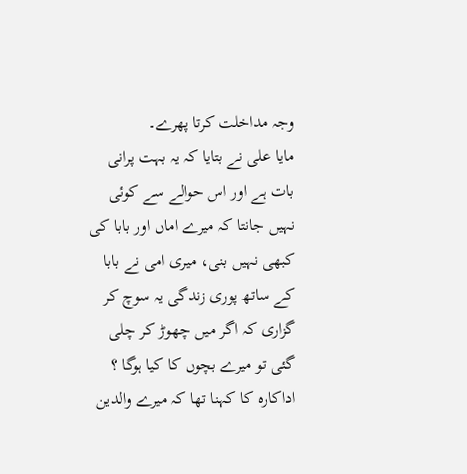وجہ مداخلت کرتا پھرے۔
مایا علی نے بتایا کہ یہ بہت پرانی بات ہے اور اس حوالے سے کوئی نہیں جانتا کہ میرے اماں اور بابا کی کبھی نہیں بنی، میری امی نے بابا کے ساتھ پوری زندگی یہ سوچ کر گزاری کہ اگر میں چھوڑ کر چلی گئی تو میرے بچوں کا کیا ہوگا ؟ اداکارہ کا کہنا تھا کہ میرے والدین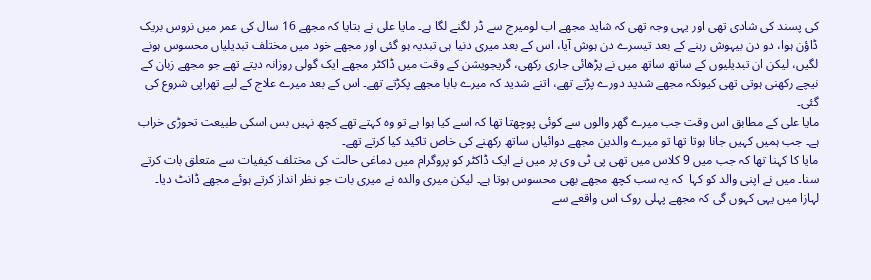کی پسند کی شادی تھی اور یہی وجہ تھی کہ شاید مجھے اب لومیرج سے ڈر لگنے لگا ہے۔ مایا علی نے بتایا کہ مجھے 16 سال کی عمر میں نروس بریک ڈاؤن ہوا، دو دن بیہوش رہنے کے بعد تیسرے دن ہوش آیا، اس کے بعد میری دنیا ہی تبدیہ ہو گئی اور مجھے خود میں مختلف تبدیلیاں محسوس ہونے لگیں، لیکن ان تبدیلیوں کے ساتھ ساتھ میں نے پڑھائی جاری رکھی، گریجویشن کے وقت میں ڈاکٹر مجھے ایک گولی روزانہ دیتے تھے جو مجھے زبان کے نیچے رکھنی ہوتی تھی کیونکہ مجھے شدید دورے پڑتے تھے، اتنے شدید کہ میرے بابا مجھے پکڑتے تھے۔ اس کے بعد میرے علاج کے لیے تھراپی شروع کی گئی۔
مایا علی کے مطابق اس وقت جب میرے گھر والوں سے کوئی پوچھتا تھا کہ اسے کیا ہوا ہے تو وہ کہتے تھے کچھ نہیں بس اسکی طبیعت تحوڑی خراب ہے۔ جب ہمیں کہیں جانا ہوتا تھا تو میرے والدین مجھے دوائیاں ساتھ رکھنے کی خاص تاکید کیا کرتے تھے۔
مایا کا کہنا تھا کہ جب میں 9 کلاس میں تھی پی ٹی وی پر میں نے ایک ڈاکٹر کو پروگرام میں دماغی حالت کی مختلف کیفیات سے متعلق بات کرتے سنا۔ میں نے اپنی والد کو کہا  کہ یہ سب کچھ مجھے بھی محسوس ہوتا ہے۔ لیکن میری والدہ نے میری بات جو نظر انداز کرتے ہوئے مجھے ڈانٹ دیا۔ لہازا میں یہی کہوں گی کہ مجھے پہلی روک اس واقعے سے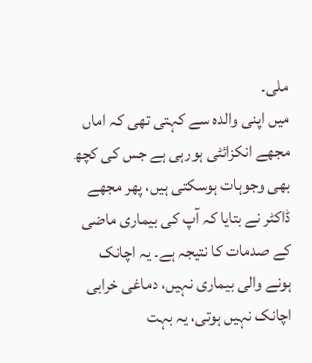ملی۔
میں اپنی والدہ سے کہتی تھی کہ اماں مجھے انکزائٹی ہورہی ہے جس کی کچھ بھی وجوہات ہوسکتی ہیں، پھر مجھے ڈاکٹر نے بتایا کہ آپ کی بیماری ماضی کے صدمات کا نتیجہ ہے۔ یہ اچانک ہونے والی بیماری نہیں، دماغی خرابی اچانک نہیں ہوتی، یہ بہت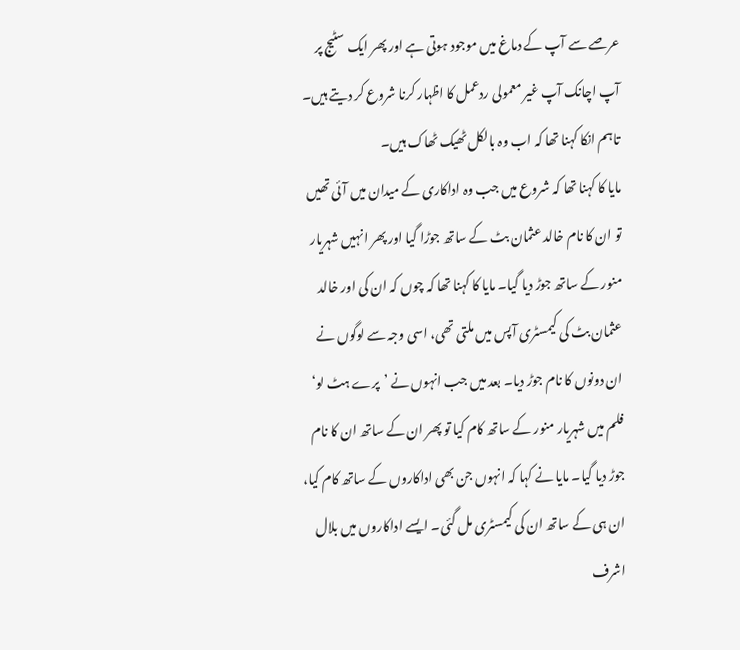عرصے سے آپ کے دماغ میں موجود ہوتی ہے اور پھر ایک سٹیج پر آپ اچانک آپ غیر معمولی ردعمل کا اظہار کرنا شروع کر دیتے ہیں۔ تاہم انکا کہنا تھا کہ اب وہ بالکل ٹھیک ٹھاک ہیں۔
مایا کا کہنا تھا کہ شروع میں جب وہ اداکاری کے میدان میں آئی تھیں تو ان کا نام خالد عثمان بٹ کے ساتھ جوڑا گیا اور پھر انہیں شہریار منور کے ساتھ جوڑ دیا گیا۔ مایا کا کہنا تھا کہ چوں کہ ان کی اور خالد عثمان بٹ کی کیمسٹری آپس میں ملتی تھی، اسی وجہ سے لوگوں نے ان دونوں کا نام جوڑ دیا۔ بعد میں جب انہوں نے ’پرے ہٹ لو‘ فلم میں شہریار منور کے ساتھ کام کیا تو پھر ان کے ساتھ ان کا نام جوڑ دیا گیا۔ مایا نے کہا کہ انہوں جن بھی اداکاروں کے ساتھ کام کیا، ان ہی کے ساتھ ان کی کیمسٹری مل گئی۔ ایسے اداکاروں میں بلال اشرف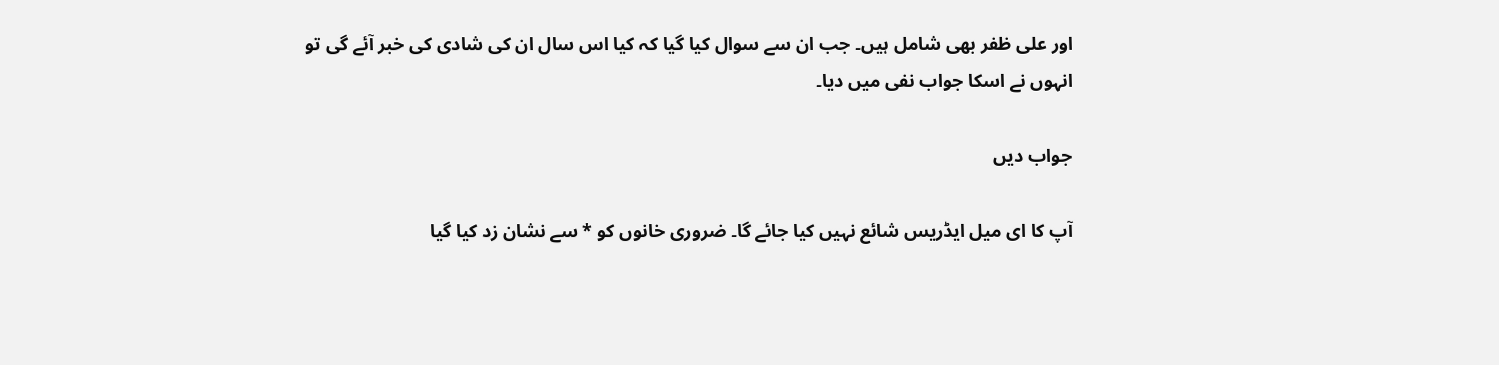اور علی ظفر بھی شامل ہیں۔ جب ان سے سوال کیا گیا کہ کیا اس سال ان کی شادی کی خبر آئے گی تو انہوں نے اسکا جواب نفی میں دیا۔

جواب دیں

آپ کا ای میل ایڈریس شائع نہیں کیا جائے گا۔ ضروری خانوں کو * سے نشان زد کیا گیا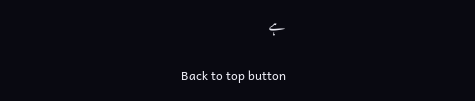ہے

Back to top button